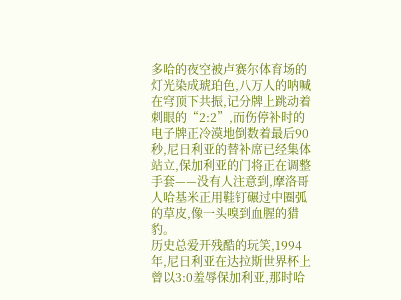多哈的夜空被卢赛尔体育场的灯光染成琥珀色,八万人的呐喊在穹顶下共振,记分牌上跳动着刺眼的“2:2”,而伤停补时的电子牌正冷漠地倒数着最后90秒,尼日利亚的替补席已经集体站立,保加利亚的门将正在调整手套——没有人注意到,摩洛哥人哈基米正用鞋钉碾过中圈弧的草皮,像一头嗅到血腥的猎豹。
历史总爱开残酷的玩笑,1994年,尼日利亚在达拉斯世界杯上曾以3:0羞辱保加利亚,那时哈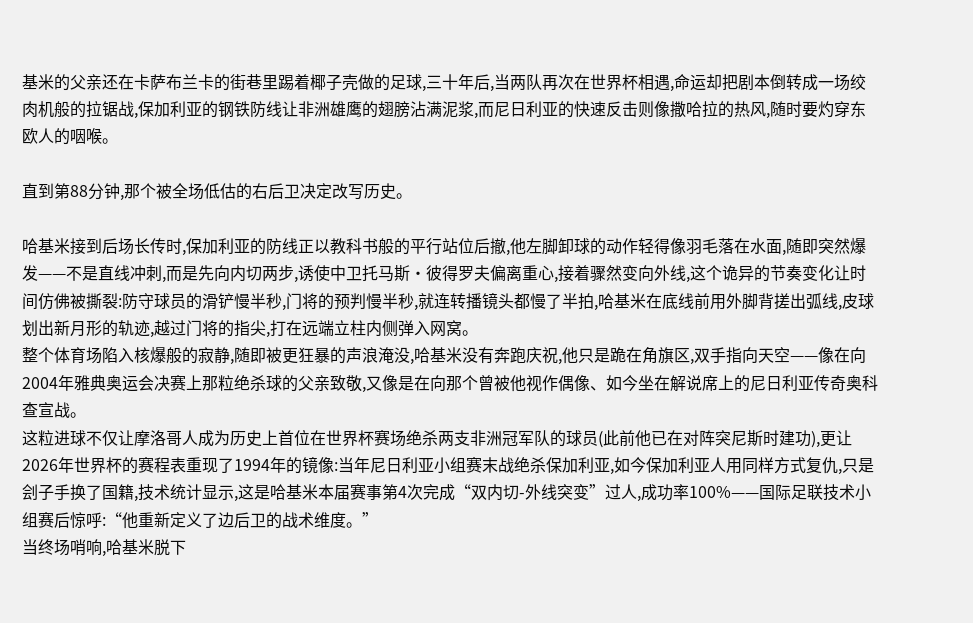基米的父亲还在卡萨布兰卡的街巷里踢着椰子壳做的足球,三十年后,当两队再次在世界杯相遇,命运却把剧本倒转成一场绞肉机般的拉锯战,保加利亚的钢铁防线让非洲雄鹰的翅膀沾满泥浆,而尼日利亚的快速反击则像撒哈拉的热风,随时要灼穿东欧人的咽喉。

直到第88分钟,那个被全场低估的右后卫决定改写历史。

哈基米接到后场长传时,保加利亚的防线正以教科书般的平行站位后撤,他左脚卸球的动作轻得像羽毛落在水面,随即突然爆发——不是直线冲刺,而是先向内切两步,诱使中卫托马斯·彼得罗夫偏离重心,接着骤然变向外线,这个诡异的节奏变化让时间仿佛被撕裂:防守球员的滑铲慢半秒,门将的预判慢半秒,就连转播镜头都慢了半拍,哈基米在底线前用外脚背搓出弧线,皮球划出新月形的轨迹,越过门将的指尖,打在远端立柱内侧弹入网窝。
整个体育场陷入核爆般的寂静,随即被更狂暴的声浪淹没,哈基米没有奔跑庆祝,他只是跪在角旗区,双手指向天空——像在向2004年雅典奥运会决赛上那粒绝杀球的父亲致敬,又像是在向那个曾被他视作偶像、如今坐在解说席上的尼日利亚传奇奥科查宣战。
这粒进球不仅让摩洛哥人成为历史上首位在世界杯赛场绝杀两支非洲冠军队的球员(此前他已在对阵突尼斯时建功),更让2026年世界杯的赛程表重现了1994年的镜像:当年尼日利亚小组赛末战绝杀保加利亚,如今保加利亚人用同样方式复仇,只是刽子手换了国籍,技术统计显示,这是哈基米本届赛事第4次完成“双内切-外线突变”过人,成功率100%——国际足联技术小组赛后惊呼:“他重新定义了边后卫的战术维度。”
当终场哨响,哈基米脱下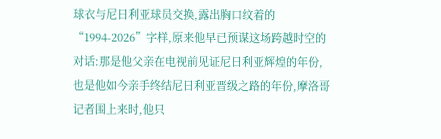球衣与尼日利亚球员交换,露出胸口纹着的“1994-2026”字样,原来他早已预谋这场跨越时空的对话:那是他父亲在电视前见证尼日利亚辉煌的年份,也是他如今亲手终结尼日利亚晋级之路的年份,摩洛哥记者围上来时,他只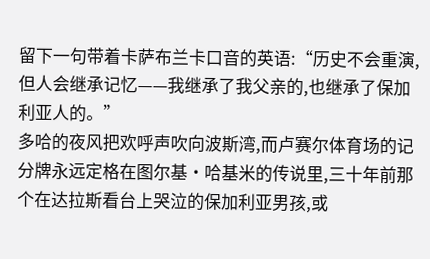留下一句带着卡萨布兰卡口音的英语:“历史不会重演,但人会继承记忆——我继承了我父亲的,也继承了保加利亚人的。”
多哈的夜风把欢呼声吹向波斯湾,而卢赛尔体育场的记分牌永远定格在图尔基·哈基米的传说里,三十年前那个在达拉斯看台上哭泣的保加利亚男孩,或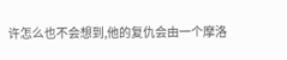许怎么也不会想到,他的复仇会由一个摩洛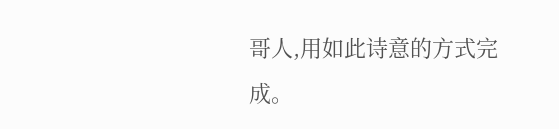哥人,用如此诗意的方式完成。